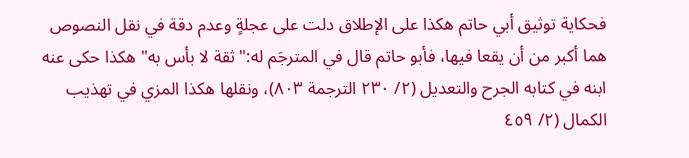فحكاية توثيق أبي حاتم هكذا على الإطلاق دلت على عجلةٍ وعدم دقة في نقل النصوص هما أكبر من أن يقعا فيها، فأبو حاتم قال في المترجَم له:"ثقة لا بأس به" هكذا حكى عنه ابنه في كتابه الجرح والتعديل (٢/ ٢٣٠ الترجمة ٨٠٣)، ونقلها هكذا المزي في تهذيب الكمال (٢/ ٤٥٩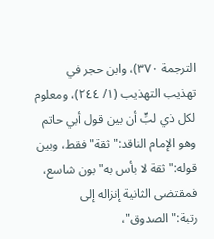الترجمة ٣٧٠)، وابن حجر في تهذيب التهذيب (١/ ٢٤٤)، ومعلوم لكل ذي لبٍّ أن بين قول أبي حاتم وهو الإمام الناقد:"ثقة" فقط، وبين قوله:"ثقة لا بأس به" بون شاسع، فمقتضى الثانية إنزاله إلى رتبة:"الصدوق"،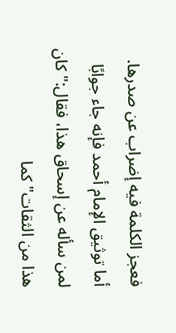فعجز الكلمة فيه إضراب عن صدرها.
أما توثيق الإمام أحمد فإنه جاء جوابًا لمن سأله عن إسحاق هذا، فقال:"كان هذا من الثقات" كما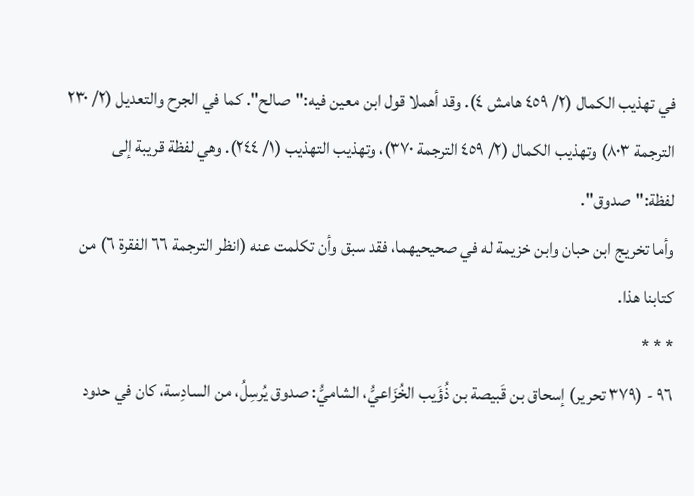في تهذيب الكمال (٢/ ٤٥٩ هامش ٤). وقد أهملا قول ابن معين فيه:"صالح". كما في الجرح والتعديل (٢/ ٢٣٠ الترجمة ٨٠٣) وتهذيب الكمال (٢/ ٤٥٩ الترجمة ٣٧٠)، وتهذيب التهذيب (١/ ٢٤٤). وهي لفظة قريبة إلى لفظة:"صدوق".
وأما تخريج ابن حبان وابن خزيمة له في صحيحيهما، فقد سبق وأن تكلمت عنه (انظر الترجمة ٦٦ الفقرة ٦) من كتابنا هذا.
* * *
٩٦ - (٣٧٩ تحرير) إسحاق بن قَبيصة بن ذُؤَيب الخُزَاعيُّ، الشاميُّ: صدوق يُرسِلُ، من السادِسة، كان في حدود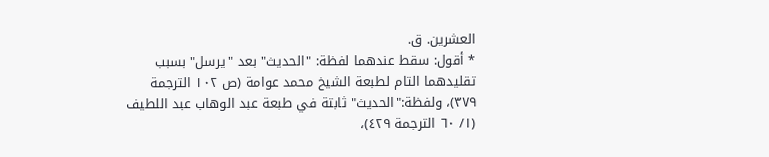العشرين. ق.
* أقول: سقط عندهما لفظة: "الحديث" بعد "يرسل" بسبب تقليدهما التام لطبعة الشيخ محمد عوامة (ص ١٠٢ الترجمة ٣٧٩)، ولفظة:"الحديث" ثابتة في طبعة عبد الوهاب عبد اللطيف (١/ ٦٠ الترجمة ٤٢٩)،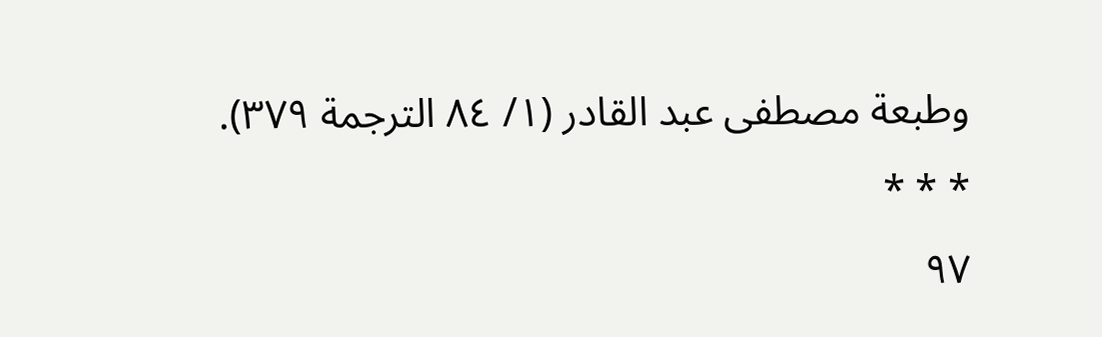وطبعة مصطفى عبد القادر (١/ ٨٤ الترجمة ٣٧٩).
* * *
٩٧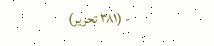- (٣٨١ تحرير)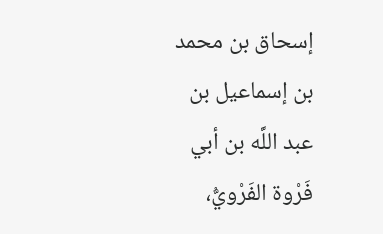إسحاق بن محمد بن إسماعيل بن عبد اللَّه بن أبي فَرْوة الفَرْويُّ،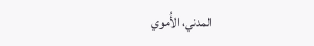المدني، الأُموي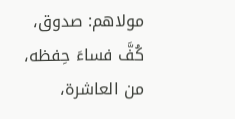مولاهم: صدوق، كُفَّ فساءَ حِفظه، من العاشرة،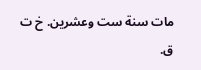مات سنة ست وعشرين. خ ت ق.